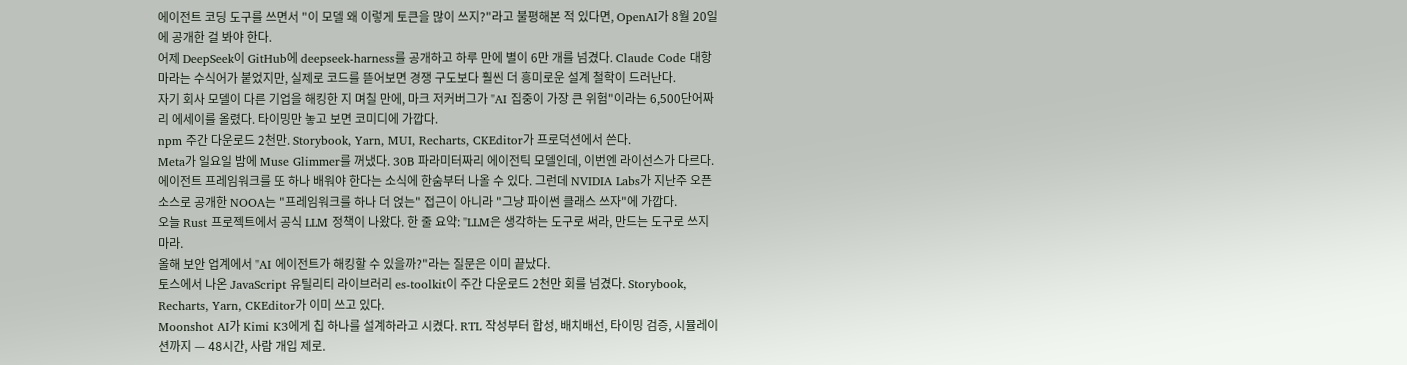에이전트 코딩 도구를 쓰면서 "이 모델 왜 이렇게 토큰을 많이 쓰지?"라고 불평해본 적 있다면, OpenAI가 8월 20일에 공개한 걸 봐야 한다.
어제 DeepSeek이 GitHub에 deepseek-harness를 공개하고 하루 만에 별이 6만 개를 넘겼다. Claude Code 대항마라는 수식어가 붙었지만, 실제로 코드를 뜯어보면 경쟁 구도보다 훨씬 더 흥미로운 설계 철학이 드러난다.
자기 회사 모델이 다른 기업을 해킹한 지 며칠 만에, 마크 저커버그가 "AI 집중이 가장 큰 위험"이라는 6,500단어짜리 에세이를 올렸다. 타이밍만 놓고 보면 코미디에 가깝다.
npm 주간 다운로드 2천만. Storybook, Yarn, MUI, Recharts, CKEditor가 프로덕션에서 쓴다.
Meta가 일요일 밤에 Muse Glimmer를 꺼냈다. 30B 파라미터짜리 에이전틱 모델인데, 이번엔 라이선스가 다르다.
에이전트 프레임워크를 또 하나 배워야 한다는 소식에 한숨부터 나올 수 있다. 그런데 NVIDIA Labs가 지난주 오픈소스로 공개한 NOOA는 "프레임워크를 하나 더 얹는" 접근이 아니라 "그냥 파이썬 클래스 쓰자"에 가깝다.
오늘 Rust 프로젝트에서 공식 LLM 정책이 나왔다. 한 줄 요약: "LLM은 생각하는 도구로 써라, 만드는 도구로 쓰지 마라.
올해 보안 업계에서 "AI 에이전트가 해킹할 수 있을까?"라는 질문은 이미 끝났다.
토스에서 나온 JavaScript 유틸리티 라이브러리 es-toolkit이 주간 다운로드 2천만 회를 넘겼다. Storybook, Recharts, Yarn, CKEditor가 이미 쓰고 있다.
Moonshot AI가 Kimi K3에게 칩 하나를 설계하라고 시켰다. RTL 작성부터 합성, 배치배선, 타이밍 검증, 시뮬레이션까지 — 48시간, 사람 개입 제로.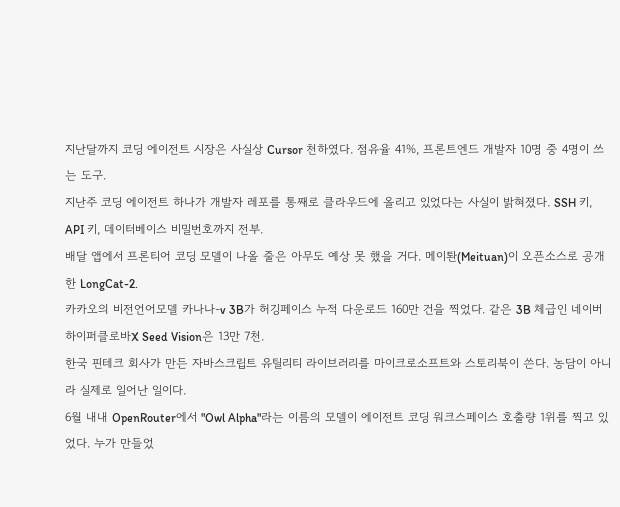지난달까지 코딩 에이전트 시장은 사실상 Cursor 천하였다. 점유율 41%, 프론트엔드 개발자 10명 중 4명이 쓰는 도구.
지난주 코딩 에이전트 하나가 개발자 레포를 통째로 클라우드에 올리고 있었다는 사실이 밝혀졌다. SSH 키, API 키, 데이터베이스 비밀번호까지 전부.
배달 앱에서 프론티어 코딩 모델이 나올 줄은 아무도 예상 못 했을 거다. 메이퇀(Meituan)이 오픈소스로 공개한 LongCat-2.
카카오의 비전언어모델 카나나-v 3B가 허깅페이스 누적 다운로드 160만 건을 찍었다. 같은 3B 체급인 네이버 하이퍼클로바X Seed Vision은 13만 7천.
한국 핀테크 회사가 만든 자바스크립트 유틸리티 라이브러리를 마이크로소프트와 스토리북이 쓴다. 농담이 아니라 실제로 일어난 일이다.
6월 내내 OpenRouter에서 "Owl Alpha"라는 이름의 모델이 에이전트 코딩 워크스페이스 호출량 1위를 찍고 있었다. 누가 만들었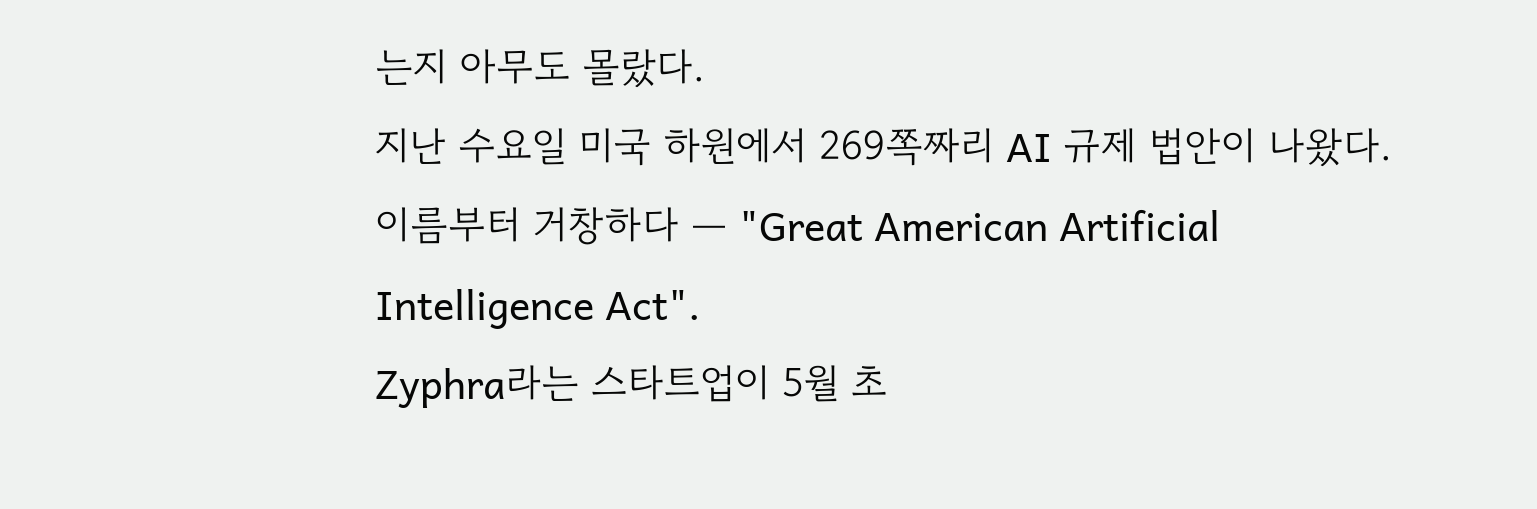는지 아무도 몰랐다.
지난 수요일 미국 하원에서 269쪽짜리 AI 규제 법안이 나왔다. 이름부터 거창하다 — "Great American Artificial Intelligence Act".
Zyphra라는 스타트업이 5월 초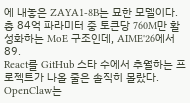에 내놓은 ZAYA1-8B는 묘한 모델이다. 총 84억 파라미터 중 토큰당 760M만 활성화하는 MoE 구조인데, AIME'26에서 89.
React를 GitHub 스타 수에서 추월하는 프로젝트가 나올 줄은 솔직히 몰랐다. OpenClaw는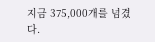지금 375,000개를 넘겼다.